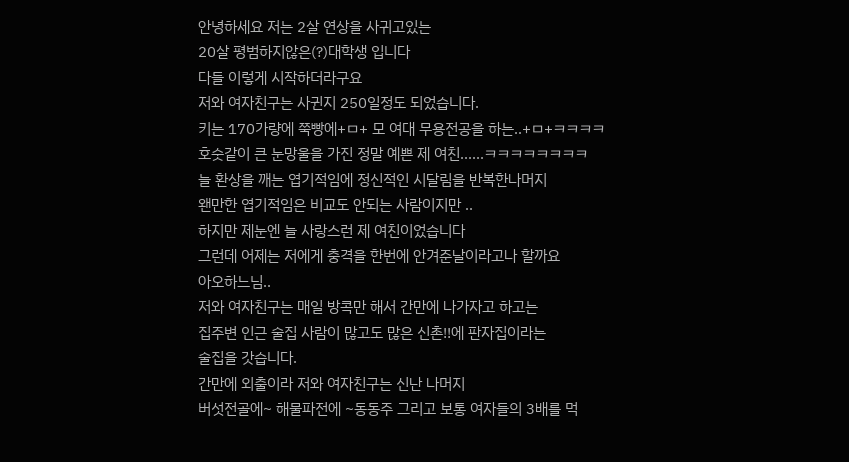안녕하세요 저는 2살 연상을 사귀고있는
20살 평범하지않은(?)대학생 입니다
다들 이렇게 시작하더라구요
저와 여자친구는 사귄지 250일정도 되었습니다.
키는 170가량에 쭉빵에+ㅁ+ 모 여대 무용전공을 하는..+ㅁ+ㅋㅋㅋㅋ
호숫같이 큰 눈망울을 가진 정말 예쁜 제 여친......ㅋㅋㅋㅋㅋㅋㅋㅋ
늘 환상을 깨는 엽기적임에 정신적인 시달림을 반복한나머지
왠만한 엽기적임은 비교도 안되는 사람이지만 ..
하지만 제눈엔 늘 사랑스런 제 여친이었습니다
그런데 어제는 저에게 충격을 한번에 안겨준날이라고나 할까요
아오하느님..
저와 여자친구는 매일 방콕만 해서 간만에 나가자고 하고는
집주변 인근 술집 사람이 많고도 많은 신촌!!에 판자집이라는
술집을 갓습니다.
간만에 외출이라 저와 여자친구는 신난 나머지
버섯전골에~ 해물파전에 ~동동주 그리고 보통 여자들의 3배를 먹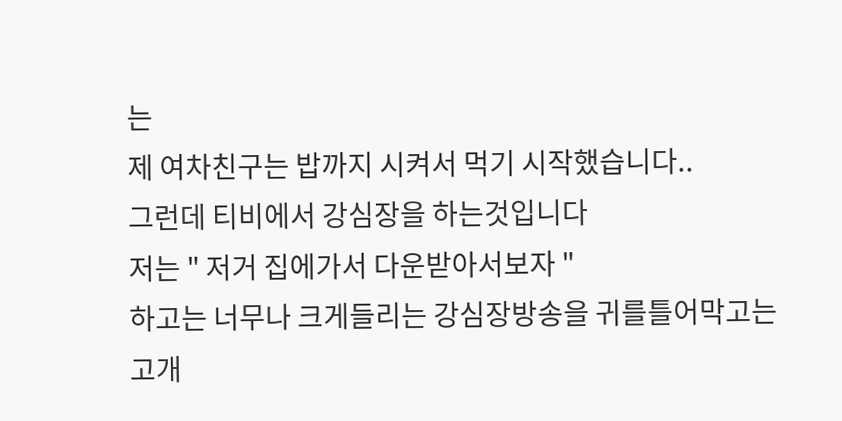는
제 여차친구는 밥까지 시켜서 먹기 시작했습니다..
그런데 티비에서 강심장을 하는것입니다
저는 " 저거 집에가서 다운받아서보자 "
하고는 너무나 크게들리는 강심장방송을 귀를틀어막고는
고개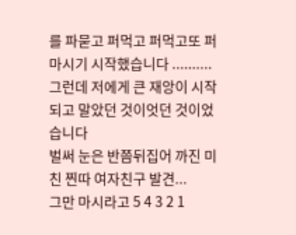를 파묻고 퍼먹고 퍼먹고또 퍼마시기 시작했습니다 ..........
그런데 저에게 큰 재앙이 시작되고 말았던 것이엇던 것이었습니다
벌써 눈은 반쯤뒤집어 까진 미친 찐따 여자친구 발견...
그만 마시라고 5 4 3 2 1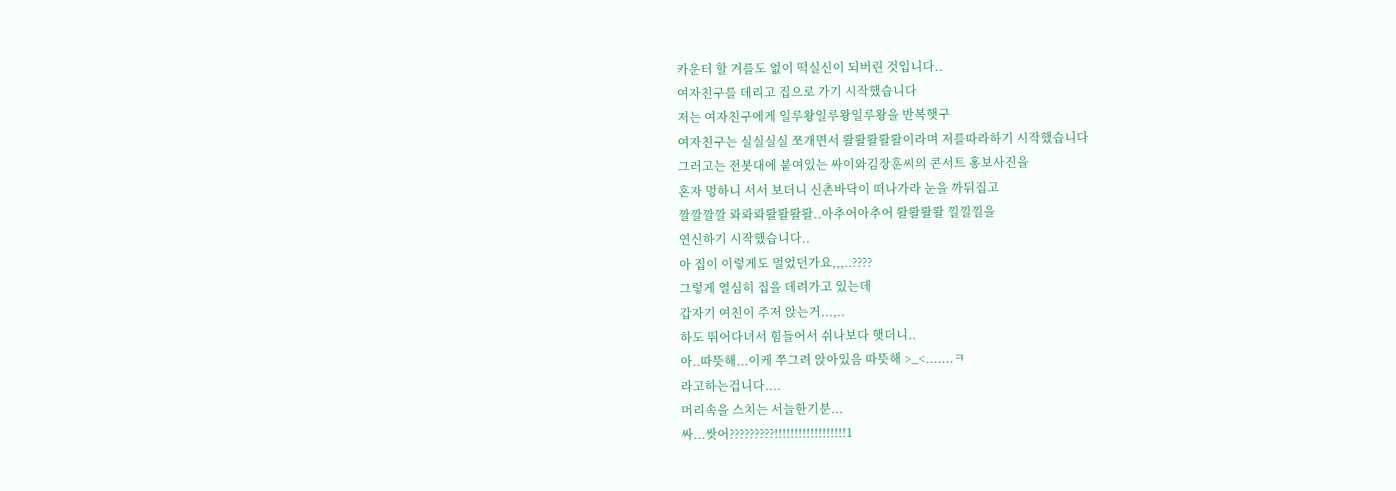카운터 할 겨를도 없이 떡실신이 되버린 것입니다..
여자친구를 데리고 집으로 가기 시작했습니다
저는 여자친구에게 일루왕일루왕일루왕을 반복햇구
여자친구는 실실실실 쪼개면서 뢀뢀뢀뢀뢀이라며 저를따라하기 시작했습니다
그러고는 전봇대에 붙여있는 싸이와김장훈씨의 콘서트 홍보사진을
혼자 멍하니 서서 보더니 신촌바닥이 떠나가라 눈을 까뒤집고
깔깔깔깔 롸롸롸뢀뢀뢀뢀..아추어아추어 뢀뢀뢀뢀 낄낄낄을
연신하기 시작했습니다..
아 집이 이렇게도 멀었던가요,,,..????
그렇게 열심히 집을 데려가고 있는데
갑자기 여친이 주저 앉는거...,..
하도 뛰어다녀서 힘들어서 쉬나보다 햇더니..
아..따뜻해...이케 쭈그려 앉아있음 따뜻해 >_<.......ㅋ
라고하는겁니다....
머리속을 스치는 서늘한기분...
싸...쌋어?????????!!!!!!!!!!!!!!!!!!1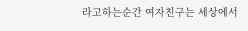라고하는순간 여자친구는 세상에서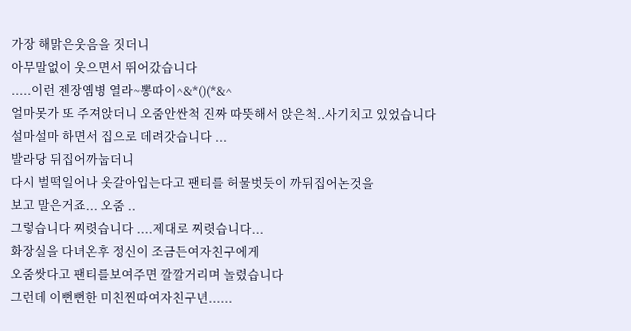가장 해맑은웃음을 짓더니
아무말없이 웃으면서 뛰어갔습니다
.....이런 젠장옘병 열라~뽕따이^&*()(*&^
얼마못가 또 주져앉더니 오줌안싼척 진짜 따뜻해서 앉은척..사기치고 있었습니다
설마설마 하면서 집으로 데려갓습니다 ...
발라당 뒤집어까눕더니
다시 벌떡일어나 옷갈아입는다고 팬티를 허물벗듯이 까뒤집어논것을
보고 말은거죠... 오줌 ..
그렇습니다 찌렷습니다 ....제대로 찌렷습니다...
화장실을 다녀온후 정신이 조금든여자친구에게
오줌쌋다고 팬티를보여주면 깔깔거리며 놀렸습니다
그런데 이뻔뻔한 미친찐따여자친구년......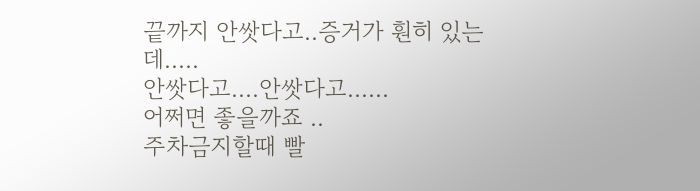끝까지 안쌋다고..증거가 훤히 있는데.....
안쌋다고....안쌋다고......
어쩌면 좋을까죠 ..
주차금지할때 빨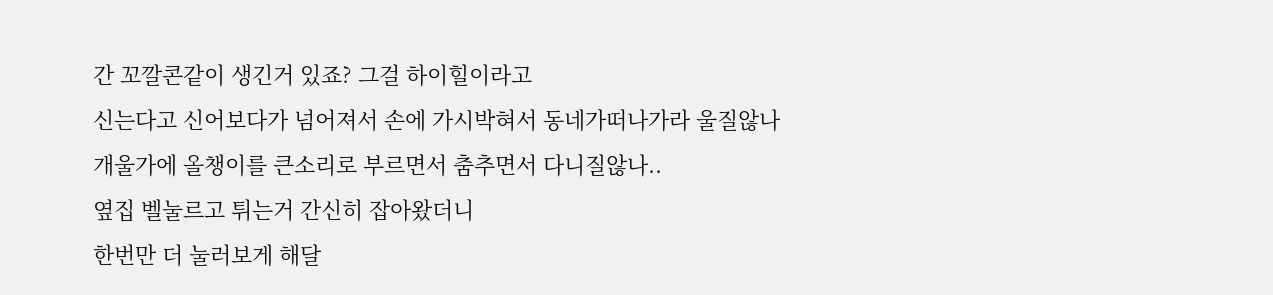간 꼬깔콘같이 생긴거 있죠? 그걸 하이힐이라고
신는다고 신어보다가 넘어져서 손에 가시박혀서 동네가떠나가라 울질않나
개울가에 올챙이를 큰소리로 부르면서 춤추면서 다니질않나..
옆집 벨눌르고 튀는거 간신히 잡아왔더니
한번만 더 눌러보게 해달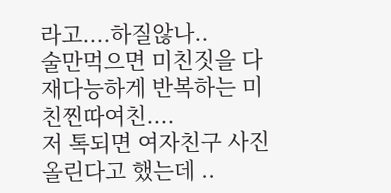라고....하질않나..
술만먹으면 미친짓을 다재다능하게 반복하는 미친찐따여친....
저 톡되면 여자친구 사진올린다고 했는데 ..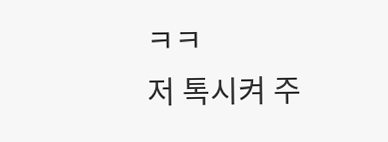ㅋㅋ
저 톡시켜 주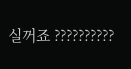실꺼죠 ??????????